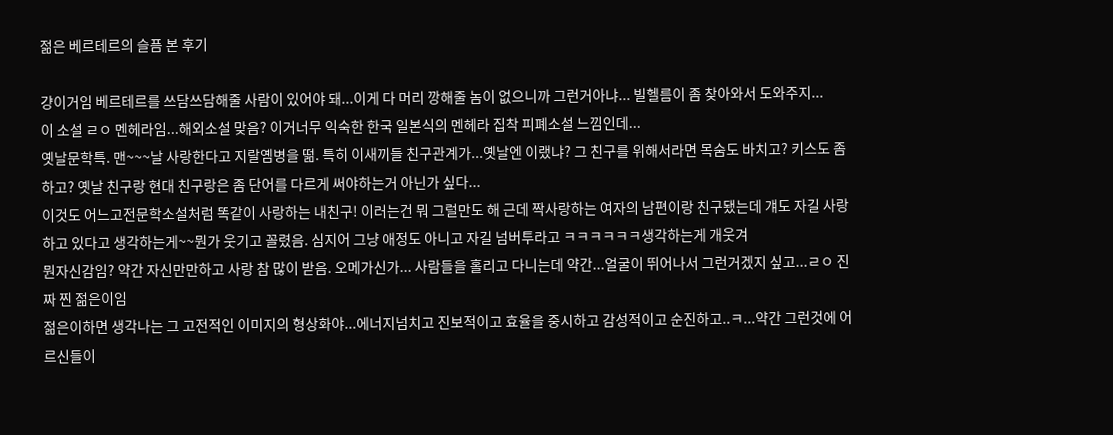젊은 베르테르의 슬픔 본 후기

걍이거임 베르테르를 쓰담쓰담해줄 사람이 있어야 돼...이게 다 머리 깡해줄 놈이 없으니까 그런거아냐... 빌헬름이 좀 찾아와서 도와주지...
이 소설 ㄹㅇ 멘헤라임...해외소설 맞음? 이거너무 익숙한 한국 일본식의 멘헤라 집착 피폐소설 느낌인데...
옛날문학특. 맨~~~날 사랑한다고 지랄옘병을 떪. 특히 이새끼들 친구관계가...옛날엔 이랬냐? 그 친구를 위해서라면 목숨도 바치고? 키스도 좀 하고? 옛날 친구랑 현대 친구랑은 좀 단어를 다르게 써야하는거 아닌가 싶다...
이것도 어느고전문학소설처럼 똑같이 사랑하는 내친구! 이러는건 뭐 그럴만도 해 근데 짝사랑하는 여자의 남편이랑 친구됐는데 걔도 자길 사랑하고 있다고 생각하는게~~뭔가 웃기고 꼴렸음. 심지어 그냥 애정도 아니고 자길 넘버투라고 ㅋㅋㅋㅋㅋㅋ생각하는게 개웃겨
뭔자신감임? 약간 자신만만하고 사랑 참 많이 받음. 오메가신가... 사람들을 홀리고 다니는데 약간...얼굴이 뛰어나서 그런거겠지 싶고...ㄹㅇ 진짜 찐 젊은이임
젊은이하면 생각나는 그 고전적인 이미지의 형상화야...에너지넘치고 진보적이고 효율을 중시하고 감성적이고 순진하고..ㅋ...약간 그런것에 어르신들이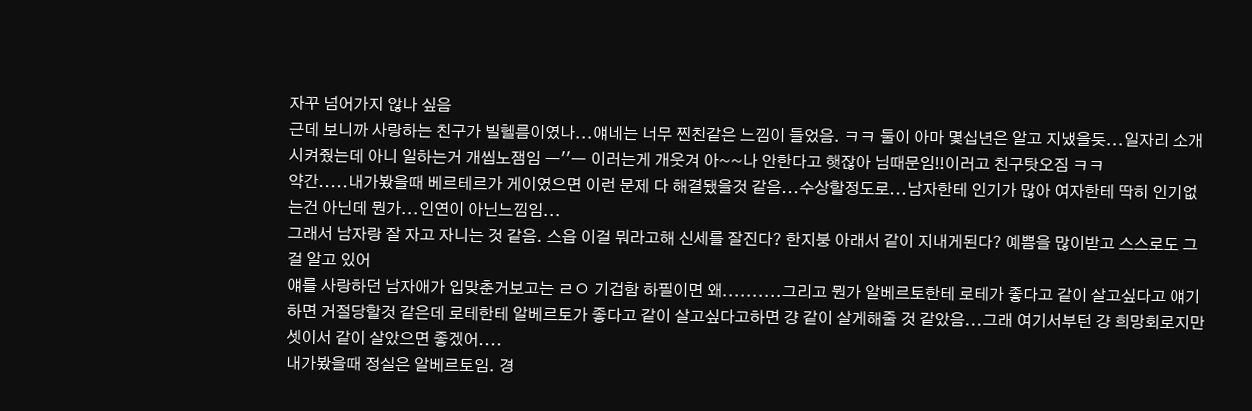자꾸 넘어가지 않나 싶음
근데 보니까 사랑하는 친구가 빌헬름이였나...얘네는 너무 찐친같은 느낌이 들었음. ㅋㅋ 둘이 아마 몇십년은 알고 지냈을듯...일자리 소개시켜줬는데 아니 일하는거 개씹노잼임 ㅡ''ㅡ 이러는게 개웃겨 아~~나 안한다고 햇잖아 님때문임!!이러고 친구탓오짐 ㅋㅋ
약간.....내가봤을때 베르테르가 게이였으면 이런 문제 다 해결됐을것 같음...수상할정도로...남자한테 인기가 많아 여자한테 딱히 인기없는건 아닌데 뭔가...인연이 아닌느낌임...
그래서 남자랑 잘 자고 자니는 것 같음. 스읍 이걸 뭐라고해 신세를 잘진다? 한지붕 아래서 같이 지내게된다? 예쁨을 많이받고 스스로도 그걸 알고 있어
얘를 사랑하던 남자애가 입맞춘거보고는 ㄹㅇ 기겁함 하필이면 왜..........그리고 뭔가 알베르토한테 로테가 좋다고 같이 살고싶다고 얘기하면 거절당할것 같은데 로테한테 알베르토가 좋다고 같이 살고싶다고하면 걍 같이 살게해줄 것 같았음...그래 여기서부턴 걍 희망회로지만 셋이서 같이 살았으면 좋겠어....
내가봤을때 정실은 알베르토임. 경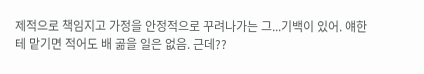제적으로 책임지고 가정을 안정적으로 꾸려나가는 그...기백이 있어. 얘한테 맡기면 적어도 배 곪을 일은 없음. 근데??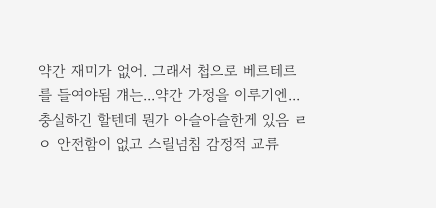약간 재미가 없어. 그래서 첩으로 베르테르를 들여야됨 걔는...약간 가정을 이루기엔...충실하긴 할텐데 뭔가 아슬아슬한게 있음 ㄹㅇ 안전함이 없고 스릴넘침 감정적 교류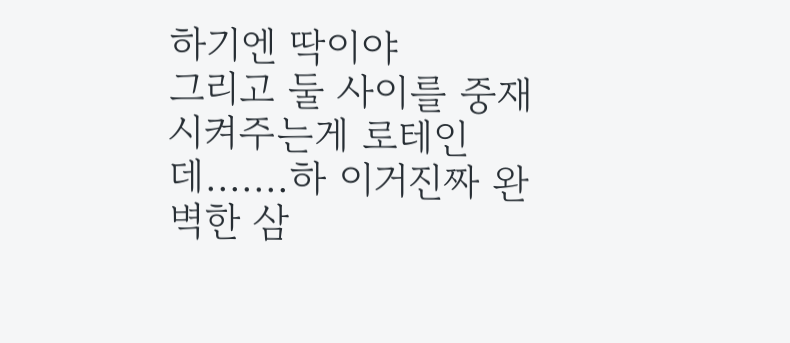하기엔 딱이야
그리고 둘 사이를 중재시켜주는게 로테인데.......하 이거진짜 완벽한 삼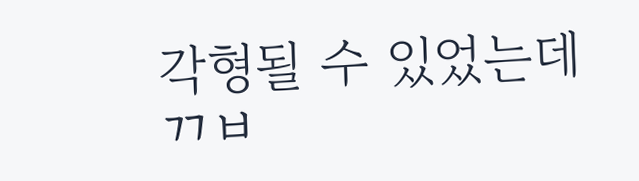각형될 수 있었는데 ㄲㅂ